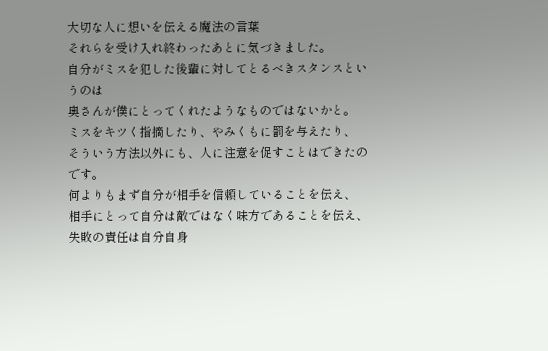大切な人に想いを伝える魔法の言葉
それらを受け入れ終わったあとに気づきました。
自分がミスを犯した後輩に対してとるべきスタンスというのは
奥さんが僕にとってくれたようなものではないかと。
ミスをキツく指摘したり、やみくもに罰を与えたり、
そういう方法以外にも、人に注意を促すことはできたのです。
何よりもまず自分が相手を信頼していることを伝え、
相手にとって自分は敵ではなく味方であることを伝え、
失敗の責任は自分自身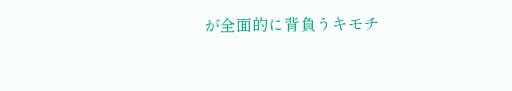が全面的に背負うキモチ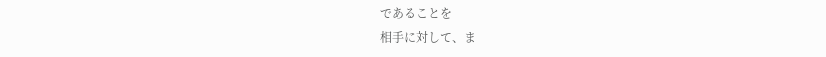であることを
相手に対して、ま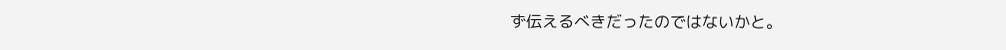ず伝えるべきだったのではないかと。